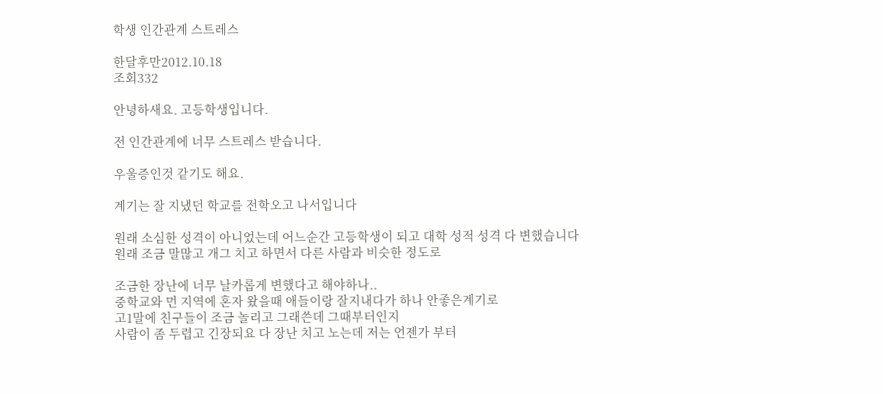학생 인간관계 스트레스

한달후만2012.10.18
조회332

안녕하새요. 고등학생입니다.

전 인간관계에 너무 스트레스 받습니다.

우울증인것 같기도 해요.

계기는 잘 지냈던 학교를 전학오고 나서입니다

원래 소심한 성격이 아니었는데 어느순간 고등학생이 되고 대학 성적 성격 다 변했습니다
원래 조금 말많고 개그 치고 하면서 다른 사람과 비슷한 정도로

조금한 장난에 너무 날카롭게 변했다고 해야하나..
중학교와 먼 지역에 혼자 왔을때 애들이랑 잘지내다가 하나 안좋은계기로
고1말에 친구들이 조금 놀리고 그래쓴데 그때부터인지
사람이 좀 두렵고 긴장되요 다 장난 치고 노는데 저는 언젠가 부터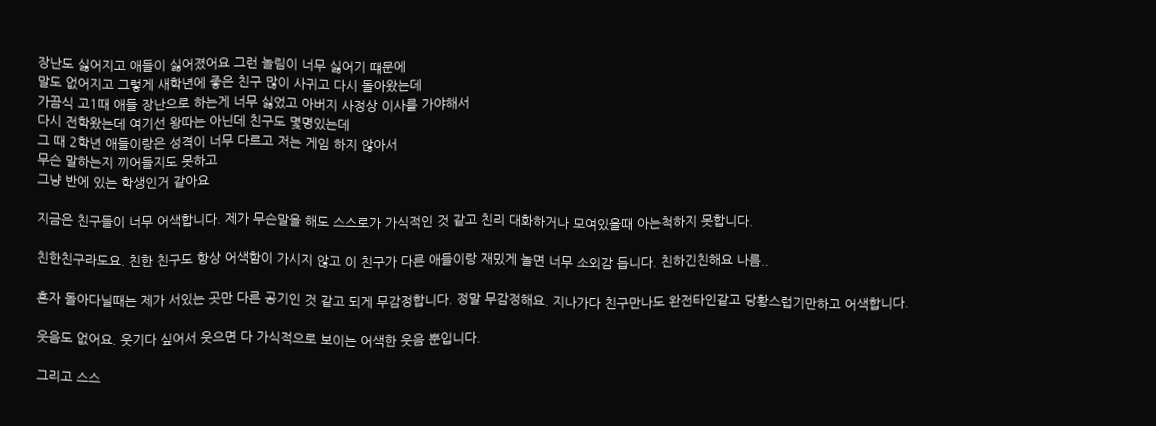장난도 싫어지고 애들이 싫어졌어요 그런 놀림이 너무 싫어기 떄문에
말도 없어지고 그렇게 새학년에 좋은 친구 많이 사귀고 다시 돌아왔는데
가끔식 고1때 애들 장난으로 하는게 너무 싫었고 아버지 사정상 이사를 가야해서
다시 전학왔는데 여기선 왕따는 아닌데 친구도 몇명있는데
그 때 2학년 애들이랑은 성격이 너무 다르고 저는 게임 하지 않아서
무슨 말하는지 끼어들지도 못하고
그냥 반에 있는 학생인거 같아요

지금은 친구들이 너무 어색합니다. 제가 무슨말을 해도 스스로가 가식적인 것 같고 친리 대화하거나 모여있을때 아는척하지 못합니다.

친한친구라도요. 친한 친구도 항상 어색함이 가시지 않고 이 친구가 다른 애들이랑 재밌게 놀면 너무 소외감 듭니다. 친하긴친해요 나름..

혼자 돌아다닐때는 제가 서있는 곳만 다른 공기인 것 같고 되게 무감정합니다. 정말 무감정해요. 지나가다 친구만나도 완전타인같고 당황스럽기만하고 어색합니다.

웃음도 없어요. 웃기다 싶어서 웃으면 다 가식적으로 보이는 어색한 웃음 뿐입니다.

그리고 스스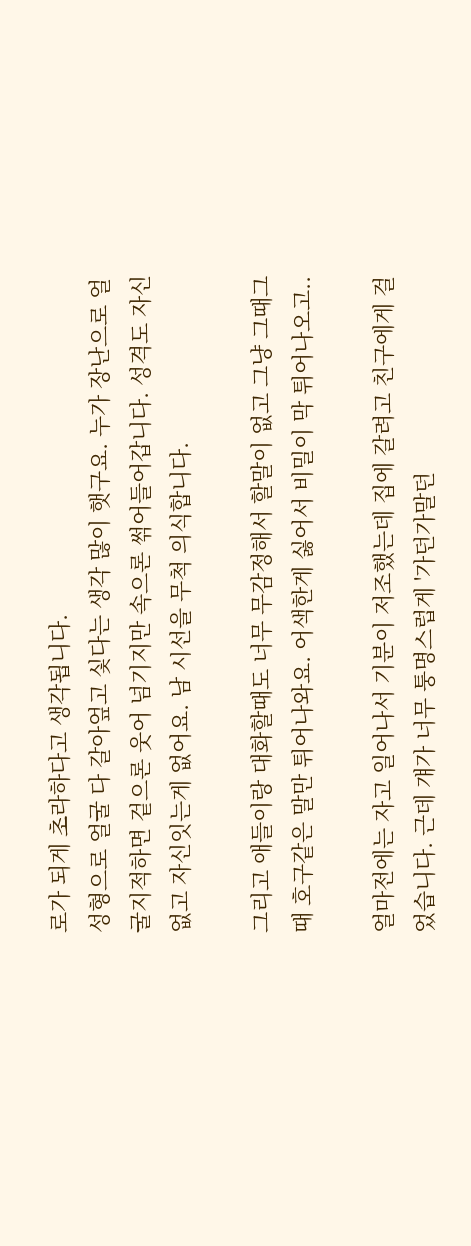로가 되게 초라하다고 생각됩니다.
성형으로 얼굴 다 갈아엎고 싳다는 생각 많이 햇구요. 누가 장난으로 얼굴지적하면 겉으론 웃어 넘기지만 속으론 썪어들어갑니다. 성격도 자신없고 자신잇는게 없어요. 남 시선을 무척 의식합니다.

그리고 애들이랑 대화할때도 너무 무감정해서 할말이 없고 그냥 그때그때 호구같은 말만 튀어나와요. 어색한게 싫어서 비밀이 막 튀어나오고..

얼마전에는 자고 일어나서 기분이 저조했는데 집에 갈려고 친구에게 걸었습니다. 근데 걔가 너무 퉁명스럽게 '가던가말던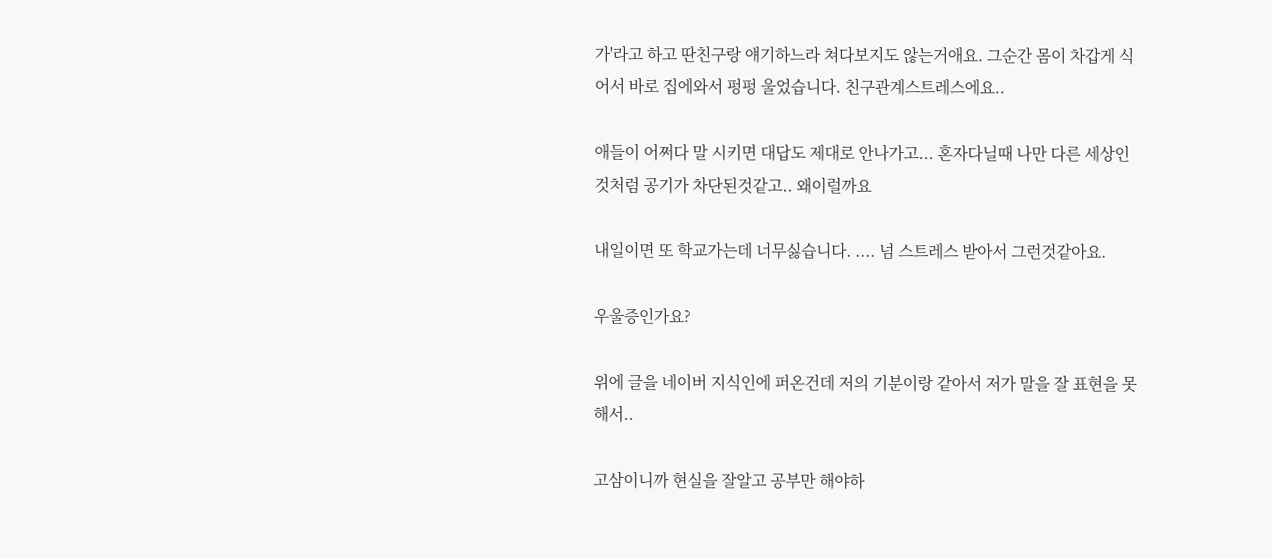가'라고 하고 딴친구랑 얘기하느라 쳐다보지도 않는거애요. 그순간 몸이 차갑게 식어서 바로 집에와서 펑펑 울었습니다. 친구관계스트레스에요..

애들이 어쩌다 말 시키면 대답도 제대로 안나가고... 혼자다닐때 나만 다른 세상인 것처럼 공기가 차단된것같고.. 왜이럴까요

내일이면 또 학교가는데 너무싫습니다. .... 넘 스트레스 받아서 그런것같아요.

우울증인가요?

위에 글을 네이버 지식인에 퍼온건데 저의 기분이랑 같아서 저가 말을 잘 표현을 못해서..

고삼이니까 현실을 잘알고 공부만 해야하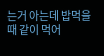는거 아는데 밥먹을때 같이 먹어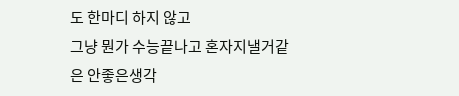도 한마디 하지 않고
그냥 뭔가 수능끝나고 혼자지낼거같은 안좋은생각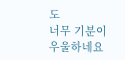도
너무 기분이 우울하네요